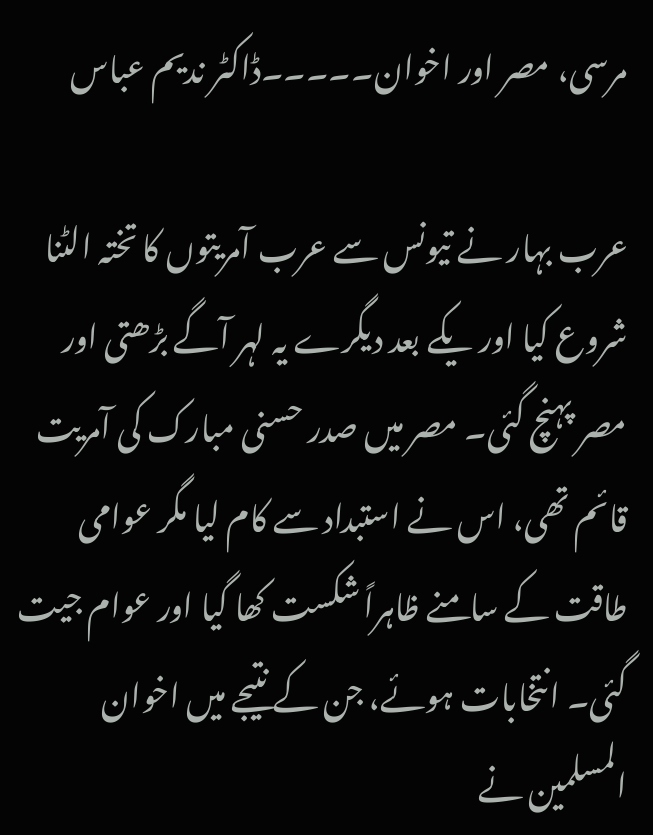مرسی، مصر اور اخوان۔۔۔۔۔ڈاکٹر ندیم عباس

عرب بہار نے تیونس سے عرب آمریتوں کا تختہ الٹنا شروع کیا اور یکے بعد دیگرے یہ لہر آگے بڑھتی اور مصر پہنچ گئی۔ مصر میں صدر حسنی مبارک کی آمریت قائم تھی، اس نے استبداد سے کام لیا مگر عوامی طاقت کے سامنے ظاہراً شکست کھا گیا اور عوام جیت گئی۔ انتخابات ہوئے، جن کے نتیجے میں اخوان المسلمین نے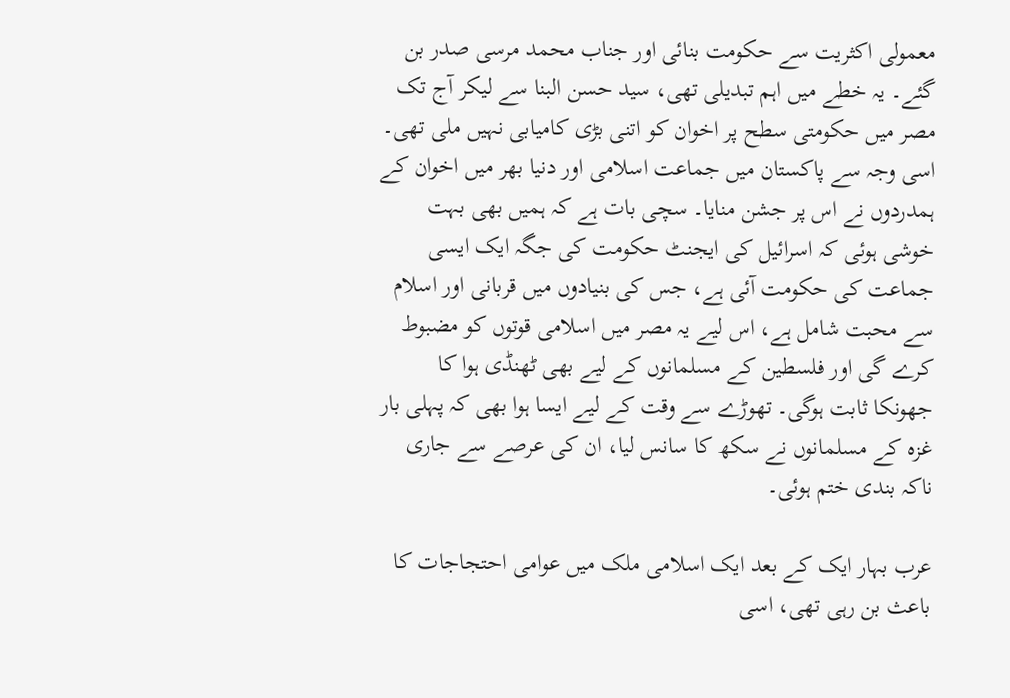معمولی اکثریت سے حکومت بنائی اور جناب محمد مرسی صدر بن گئے۔ یہ خطے میں اہم تبدیلی تھی، سید حسن البنا سے لیکر آج تک مصر میں حکومتی سطح پر اخوان کو اتنی بڑی کامیابی نہیں ملی تھی۔ اسی وجہ سے پاکستان میں جماعت اسلامی اور دنیا بھر میں اخوان کے ہمدردوں نے اس پر جشن منایا۔ سچی بات ہے کہ ہمیں بھی بہت خوشی ہوئی کہ اسرائیل کی ایجنٹ حکومت کی جگہ ایک ایسی جماعت کی حکومت آئی ہے، جس کی بنیادوں میں قربانی اور اسلام سے محبت شامل ہے، اس لیے یہ مصر میں اسلامی قوتوں کو مضبوط کرے گی اور فلسطین کے مسلمانوں کے لیے بھی ٹھنڈی ہوا کا جھونکا ثابت ہوگی۔ تھوڑے سے وقت کے لیے ایسا ہوا بھی کہ پہلی بار غزہ کے مسلمانوں نے سکھ کا سانس لیا، ان کی عرصے سے جاری ناکہ بندی ختم ہوئی۔

عرب بہار ایک کے بعد ایک اسلامی ملک میں عوامی احتجاجات کا باعث بن رہی تھی، اسی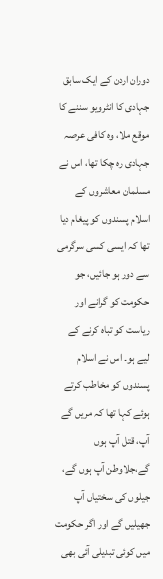دوران اردن کے ایک سابق جہادی کا انٹرویو سننے کا موقع ملا، وہ کافی عرصہ جہادی رہ چکا تھا، اس نے مسلمان معاشروں کے اسلام پسندوں کو پیغام دیا تھا کہ ایسی کسی سرگرمی سے دور ہو جائیں، جو حکومت کو گرانے اور ریاست کو تباہ کرنے کے لیے ہو۔ اس نے اسلام پسندوں کو مخاطب کرتے ہوئے کہا تھا کہ مریں گے آپ، قتل آپ ہوں گے،جلاوطن آپ ہوں گے، جیلوں کی سختیاں آپ جھیلیں گے اور اگر حکومت میں کوئی تبدیلی آئی بھی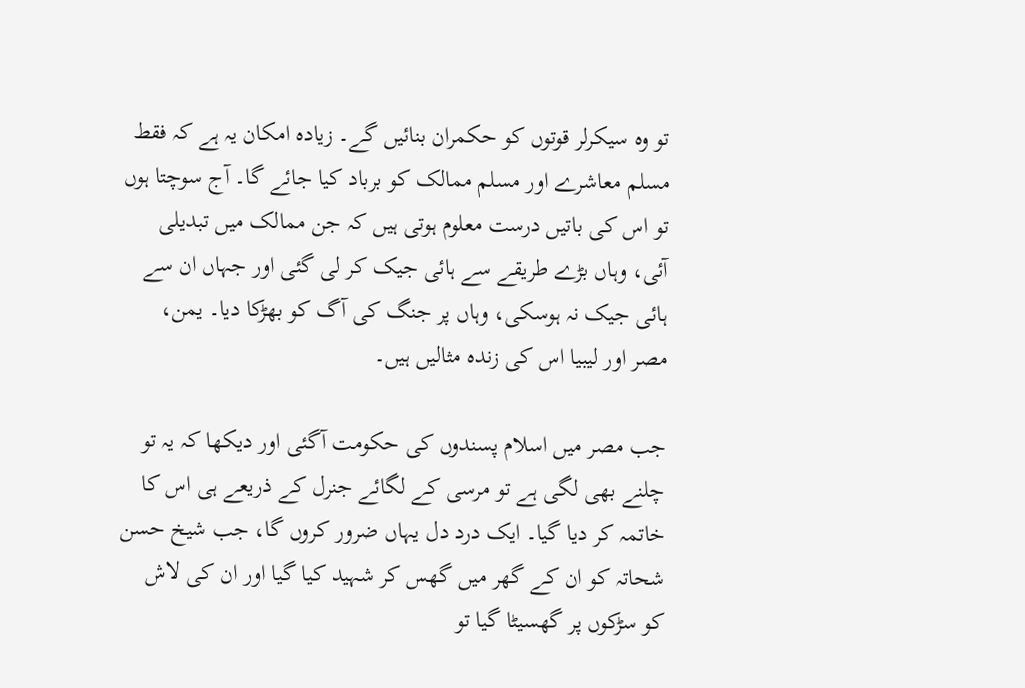تو وہ سیکرلر قوتوں کو حکمران بنائیں گے۔ زیادہ امکان یہ ہے کہ فقط مسلم معاشرے اور مسلم ممالک کو برباد کیا جائے گا۔ آج سوچتا ہوں تو اس کی باتیں درست معلوم ہوتی ہیں کہ جن ممالک میں تبدیلی آئی، وہاں بڑے طریقے سے ہائی جیک کر لی گئی اور جہاں ان سے ہائی جیک نہ ہوسکی، وہاں پر جنگ کی آگ کو بھڑکا دیا۔ یمن، مصر اور لیبیا اس کی زندہ مثالیں ہیں۔

جب مصر میں اسلام پسندوں کی حکومت آگئی اور دیکھا کہ یہ تو چلنے بھی لگی ہے تو مرسی کے لگائے جنرل کے ذریعے ہی اس کا خاتمہ کر دیا گیا۔ ایک درد دل یہاں ضرور کروں گا، جب شیخ حسن شحاتہ کو ان کے گھر میں گھس کر شہید کیا گیا اور ان کی لاش کو سڑکوں پر گھسیٹا گیا تو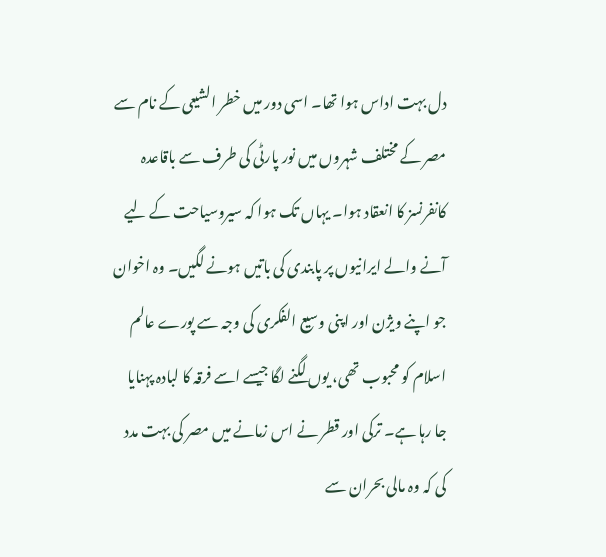دل بہت اداس ہوا تھا۔ اسی دور میں خطر الشیعی کے نام سے مصر کے مختلف شہروں میں نور پارٹی کی طرف سے باقاعدہ کانفرنسز کا انعقاد ہوا۔ یہاں تک ہوا کہ سیروسیاحت کے لیے آنے والے ایرانیوں پر پابندی کی باتیں ہونے لگیں۔ وہ اخوان جو اپنے ویژن اور اپنی وسیع الفکری کی وجہ سے پورے عالم اسلام کو محبوب تھی، یوں لگنے لگا جیسے اسے فرقہ کا لبادہ پہنایا جا رہا ہے۔ ترکی اور قطر نے اس زمانے میں مصر کی بہت مدد کی کہ وہ مالی بحران سے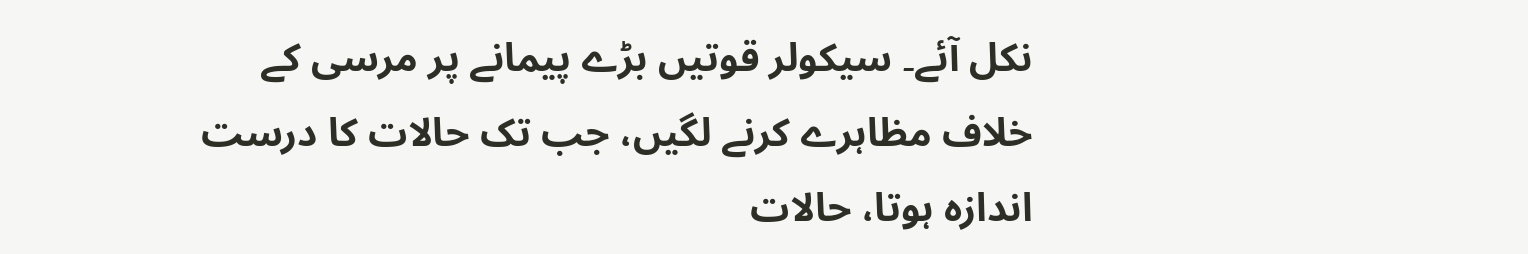نکل آئے۔ سیکولر قوتیں بڑے پیمانے پر مرسی کے خلاف مظاہرے کرنے لگیں، جب تک حالات کا درست اندازہ ہوتا، حالات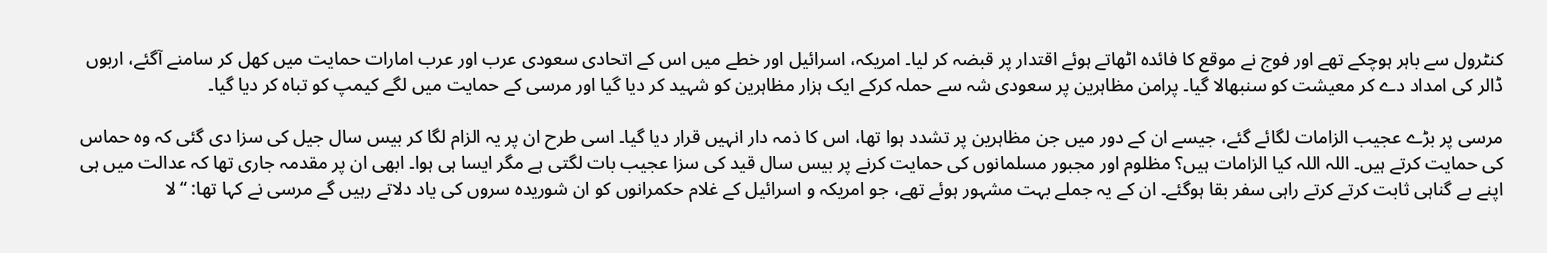کنٹرول سے باہر ہوچکے تھے اور فوج نے موقع کا فائدہ اٹھاتے ہوئے اقتدار پر قبضہ کر لیا۔ امریکہ، اسرائیل اور خطے میں اس کے اتحادی سعودی عرب اور عرب امارات حمایت میں کھل کر سامنے آگئے، اربوں ڈالر کی امداد دے کر معیشت کو سنبھالا گیا۔ پرامن مظاہرین پر سعودی شہ سے حملہ کرکے ایک ہزار مظاہرین کو شہید کر دیا گیا اور مرسی کے حمایت میں لگے کیمپ کو تباہ کر دیا گیا۔

مرسی پر بڑے عجیب الزامات لگائے گئے، جیسے ان کے دور میں جن مظاہرین پر تشدد ہوا تھا، اس کا ذمہ دار انہیں قرار دیا گیا۔ اسی طرح ان پر یہ الزام لگا کر بیس سال جیل کی سزا دی گئی کہ وہ حماس کی حمایت کرتے ہیں۔ اللہ اللہ کیا الزامات ہیں؟ مظلوم اور مجبور مسلمانوں کی حمایت کرنے پر بیس سال قید کی سزا عجیب بات لگتی ہے مگر ایسا ہی ہوا۔ ابھی ان پر مقدمہ جاری تھا کہ عدالت میں ہی اپنے بے گناہی ثابت کرتے کرتے راہی سفر بقا ہوگئے۔ ان کے یہ جملے بہت مشہور ہوئے تھے، جو امریکہ و اسرائیل کے غلام حکمرانوں کو ان شوریدہ سروں کی یاد دلاتے رہیں گے مرسی نے کہا تھا: “لا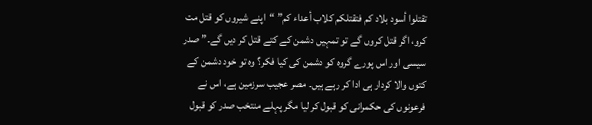تقتلوا أسود بلاد كم فتقتلكم كلاب أعداء كم” “اپنے شیروں کو قتل مت کرو، اگر قتل کروں گے تو تمہیں دشمن کے کتے قتل کر دیں گے۔” صدر سیسی اور اس پورے گروہ کو دشمن کی کیا فکر؟ وہ تو خود دشمن کے کتوں والا کردار ہی ادا کر رہے ہیں۔ مصر عجیب سرزمین ہے، اس نے فرعونوں کی حکمرانی کو قبول کر لیا مگر پہلے منتخب صدر کو قبول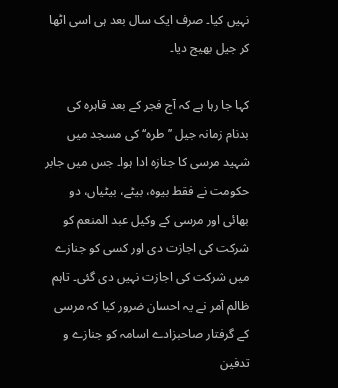نہیں کیا۔ صرف ایک سال بعد ہی اسی اٹھا کر جیل بھیج دیا۔

کہا جا رہا ہے کہ آج فجر کے بعد قاہرہ کی بدنام زمانہ جیل ’’طرہ‘‘ کی مسجد میں شہید مرسی کا جنازہ ادا ہوا۔ جس میں جابر حکومت نے فقط بیوہ، بیٹے، بیٹیاں، دو بھائی اور مرسی کے وکیل عبد المنعم کو شرکت کی اجازت دی اور کسی کو جنازے میں شرکت کی اجازت نہیں دی گئی۔ تاہم ظالم آمر نے یہ احسان ضرور کیا کہ مرسی کے گرفتار صاحبزادے اسامہ کو جنازے و تدفین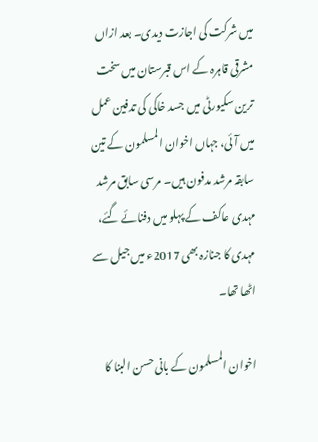میں شرکت کی اجازت دیدی۔ بعد ازاں مشرقی قاہرہ کے اس قبرستان میں سخت ترین سکیورٹی میں جسد خاکی کی تدفین عمل میں آئی، جہاں اخوان المسلمون کے تین سابقہ مرشد مدفون ہیں۔ مرسی سابق مرشد مہدی عاکف کے پہلو میں دفنائے گئے، مہدی کا جنازہ بھی 2017ء میں جیل سے اٹھا تھا۔

اخوان المسلمون کے بانی حسن البنا کا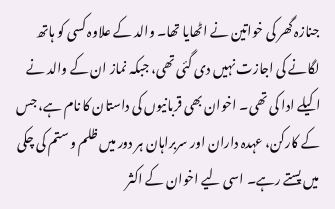جنازہ گھر کی خواتین نے اٹھایا تھا۔ والد کے علاوہ کسی کو ہاتھ لگانے کی اجازت نہیں دی گئی تھی، جبکہ نماز ان کے والد نے اکیلے ادا کی تھی۔ اخوان بھی قربانیوں کی داستان کا نام ہے، جس کے کارکن، عہدہ داران اور سربراہان ہر دور میں ظلم و ستم کی چکی میں پستے رہے۔ اسی لیے اخوان کے اکثر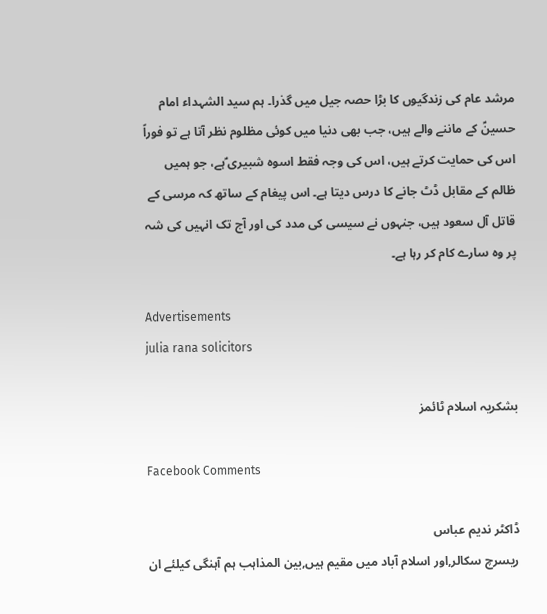مرشد عام کی زندگیوں کا بڑا حصہ جیل میں گذرا۔ ہم سید الشہداء امام حسینؑ کے ماننے والے ہیں، جب بھی دنیا میں کوئی مظلوم نظر آتا ہے تو فوراً اس کی حمایت کرتے ہیں، اس کی وجہ فقط اسوہ شبیری ؑہے، جو ہمیں ظالم کے مقابل ڈٹ جانے کا درس دیتا ہے۔ اس پیغام کے ساتھ کہ مرسی کے قاتل آل سعود ہیں، جنہوں نے سیسی کی مدد کی اور آج تک انہیں کی شہ پر وہ سارے کام کر رہا ہے۔

Advertisements
julia rana solicitors

بشکریہ اسلام ٹائمز

Facebook Comments

ڈاکٹر ندیم عباس
ریسرچ سکالر,اور اسلام آباد میں مقیم ہیں,بین المذاہب ہم آہنگی کیلئے ان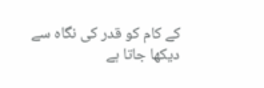کے کام کو قدر کی نگاہ سے دیکھا جاتا ہے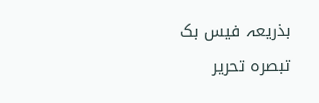بذریعہ فیس بک تبصرہ تحریر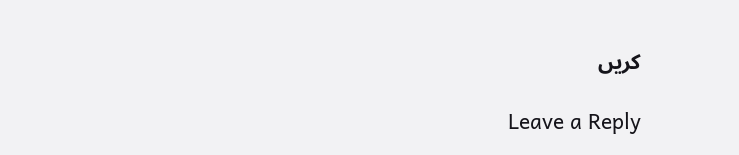کریں

Leave a Reply